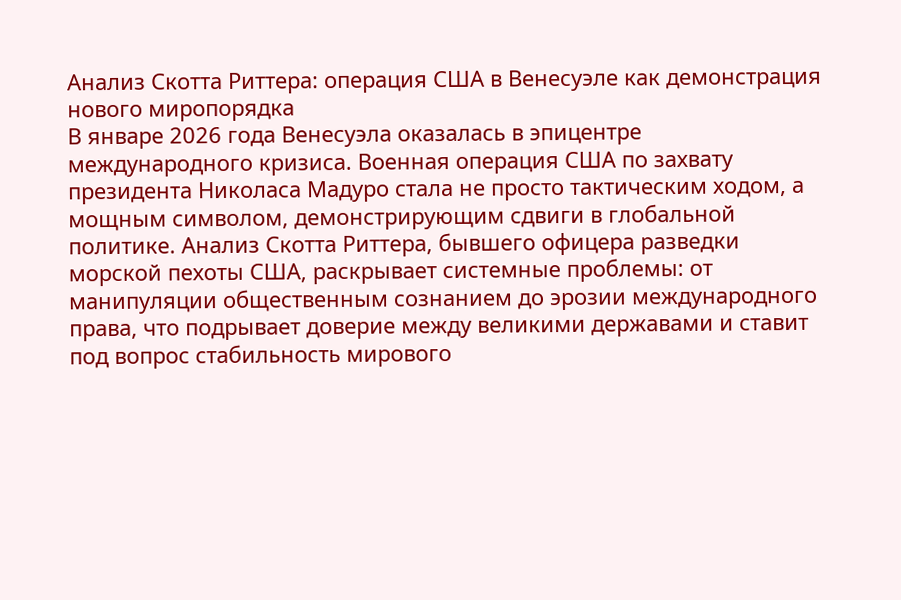Анализ Скотта Риттера: операция США в Венесуэле как демонстрация нового миропорядка
В январе 2026 года Венесуэла оказалась в эпицентре международного кризиса. Военная операция США по захвату президента Николаса Мадуро стала не просто тактическим ходом, а мощным символом, демонстрирующим сдвиги в глобальной политике. Анализ Скотта Риттера, бывшего офицера разведки морской пехоты США, раскрывает системные проблемы: от манипуляции общественным сознанием до эрозии международного права, что подрывает доверие между великими державами и ставит под вопрос стабильность мирового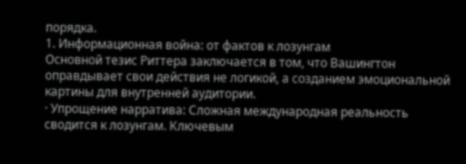порядка.
1. Информационная война: от фактов к лозунгам
Основной тезис Риттера заключается в том, что Вашингтон оправдывает свои действия не логикой, а созданием эмоциональной картины для внутренней аудитории.
· Упрощение нарратива: Сложная международная реальность сводится к лозунгам. Ключевым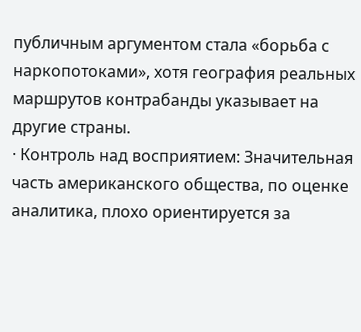публичным аргументом стала «борьба с наркопотоками», хотя география реальных маршрутов контрабанды указывает на другие страны.
· Контроль над восприятием: Значительная часть американского общества, по оценке аналитика, плохо ориентируется за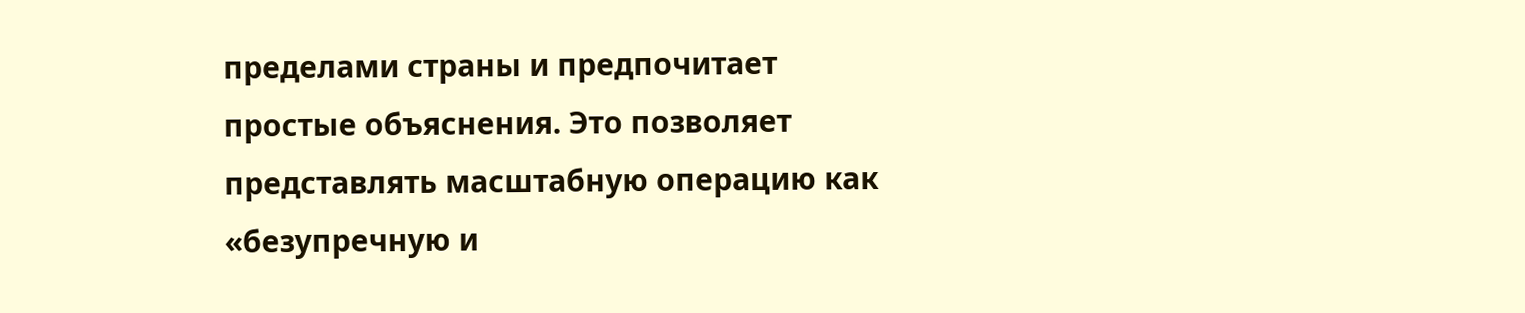пределами страны и предпочитает простые объяснения. Это позволяет представлять масштабную операцию как «безупречную и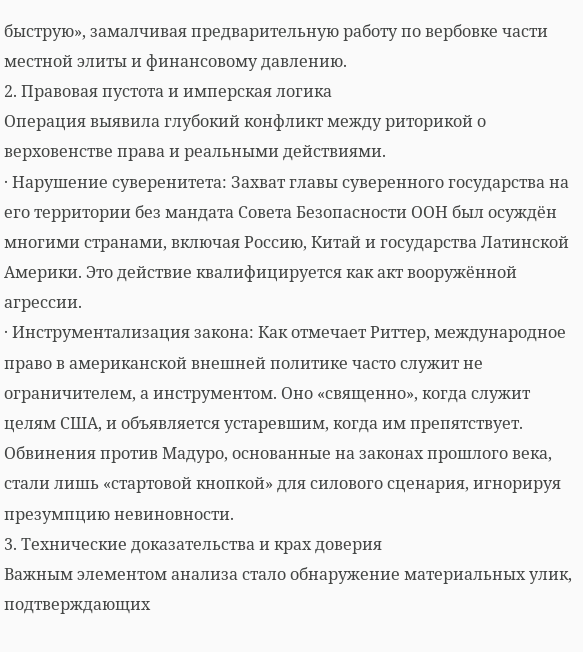быструю», замалчивая предварительную работу по вербовке части местной элиты и финансовому давлению.
2. Правовая пустота и имперская логика
Операция выявила глубокий конфликт между риторикой о верховенстве права и реальными действиями.
· Нарушение суверенитета: Захват главы суверенного государства на его территории без мандата Совета Безопасности ООН был осуждён многими странами, включая Россию, Китай и государства Латинской Америки. Это действие квалифицируется как акт вооружённой агрессии.
· Инструментализация закона: Как отмечает Риттер, международное право в американской внешней политике часто служит не ограничителем, а инструментом. Оно «священно», когда служит целям США, и объявляется устаревшим, когда им препятствует. Обвинения против Мадуро, основанные на законах прошлого века, стали лишь «стартовой кнопкой» для силового сценария, игнорируя презумпцию невиновности.
3. Технические доказательства и крах доверия
Важным элементом анализа стало обнаружение материальных улик, подтверждающих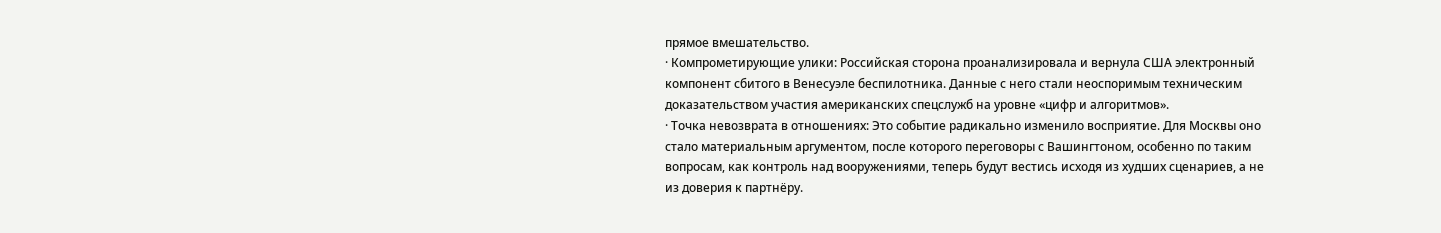прямое вмешательство.
· Компрометирующие улики: Российская сторона проанализировала и вернула США электронный компонент сбитого в Венесуэле беспилотника. Данные с него стали неоспоримым техническим доказательством участия американских спецслужб на уровне «цифр и алгоритмов».
· Точка невозврата в отношениях: Это событие радикально изменило восприятие. Для Москвы оно стало материальным аргументом, после которого переговоры с Вашингтоном, особенно по таким вопросам, как контроль над вооружениями, теперь будут вестись исходя из худших сценариев, а не из доверия к партнёру.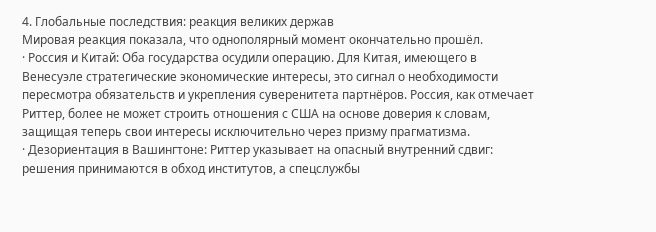4. Глобальные последствия: реакция великих держав
Мировая реакция показала, что однополярный момент окончательно прошёл.
· Россия и Китай: Оба государства осудили операцию. Для Китая, имеющего в Венесуэле стратегические экономические интересы, это сигнал о необходимости пересмотра обязательств и укрепления суверенитета партнёров. Россия, как отмечает Риттер, более не может строить отношения с США на основе доверия к словам, защищая теперь свои интересы исключительно через призму прагматизма.
· Дезориентация в Вашингтоне: Риттер указывает на опасный внутренний сдвиг: решения принимаются в обход институтов, а спецслужбы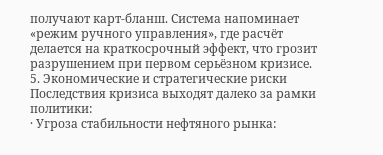получают карт-бланш. Система напоминает «режим ручного управления», где расчёт делается на краткосрочный эффект, что грозит разрушением при первом серьёзном кризисе.
5. Экономические и стратегические риски
Последствия кризиса выходят далеко за рамки политики:
· Угроза стабильности нефтяного рынка: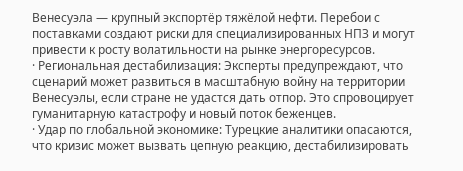Венесуэла — крупный экспортёр тяжёлой нефти. Перебои с поставками создают риски для специализированных НПЗ и могут привести к росту волатильности на рынке энергоресурсов.
· Региональная дестабилизация: Эксперты предупреждают, что сценарий может развиться в масштабную войну на территории Венесуэлы, если стране не удастся дать отпор. Это спровоцирует гуманитарную катастрофу и новый поток беженцев.
· Удар по глобальной экономике: Турецкие аналитики опасаются, что кризис может вызвать цепную реакцию, дестабилизировать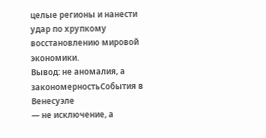целые регионы и нанести удар по хрупкому восстановлению мировой экономики.
Вывод: не аномалия, а закономерностьСобытия в Венесуэле
— не исключение, а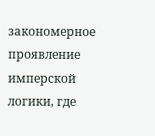закономерное проявление имперской логики, где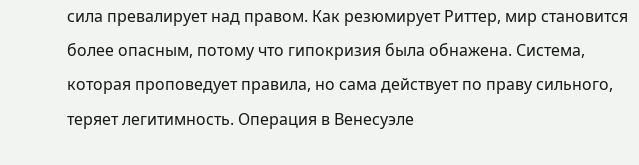сила превалирует над правом. Как резюмирует Риттер, мир становится более опасным, потому что гипокризия была обнажена. Система, которая проповедует правила, но сама действует по праву сильного, теряет легитимность. Операция в Венесуэле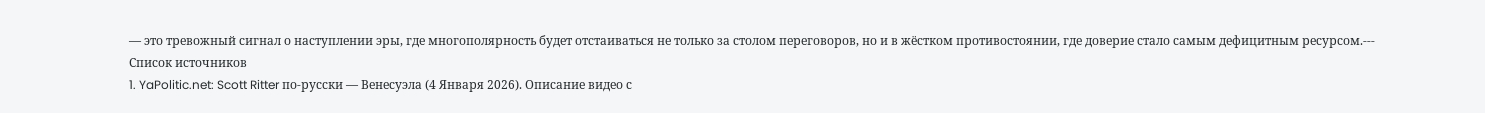— это тревожный сигнал о наступлении эры, где многополярность будет отстаиваться не только за столом переговоров, но и в жёстком противостоянии, где доверие стало самым дефицитным ресурсом.---
Список источников
1. YaPolitic.net: Scott Ritter по-русски — Венесуэла (4 Января 2026). Описание видео с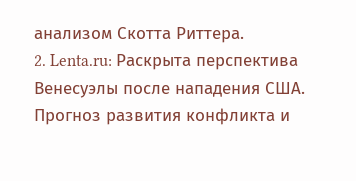анализом Скотта Риттера.
2. Lenta.ru: Раскрыта перспектива Венесуэлы после нападения США. Прогноз развития конфликта и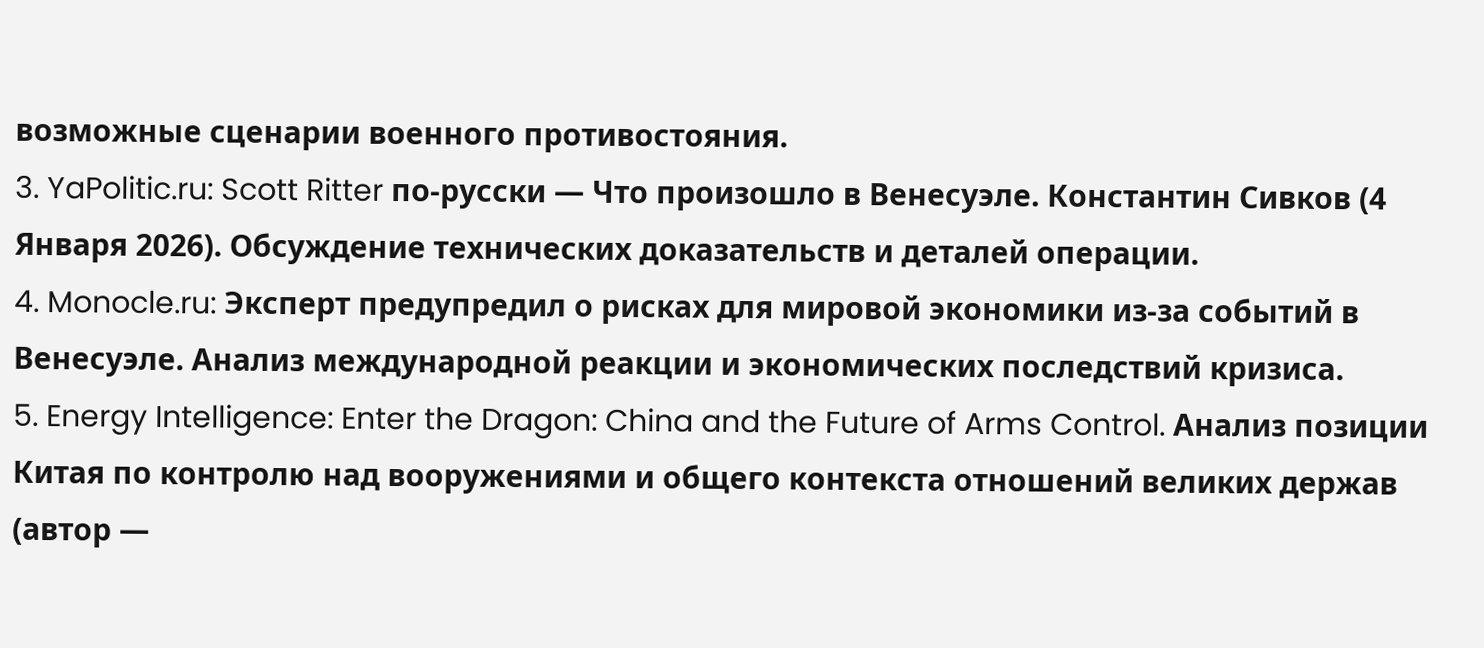возможные сценарии военного противостояния.
3. YaPolitic.ru: Scott Ritter по-русски — Что произошло в Венесуэле. Константин Сивков (4 Января 2026). Обсуждение технических доказательств и деталей операции.
4. Monocle.ru: Эксперт предупредил о рисках для мировой экономики из-за событий в Венесуэле. Анализ международной реакции и экономических последствий кризиса.
5. Energy Intelligence: Enter the Dragon: China and the Future of Arms Control. Анализ позиции Китая по контролю над вооружениями и общего контекста отношений великих держав (автор —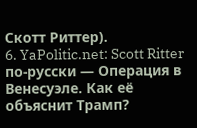Скотт Риттер).
6. YaPolitic.net: Scott Ritter по-русски — Операция в Венесуэле. Как её объяснит Трамп?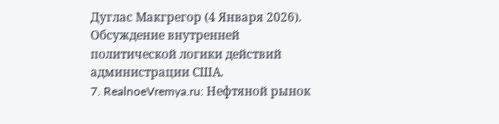Дуглас Макгрегор (4 Января 2026). Обсуждение внутренней политической логики действий администрации США.
7. RealnoeVremya.ru: Нефтяной рынок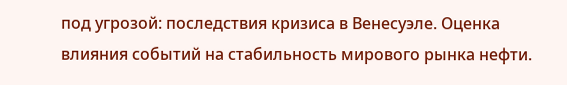под угрозой: последствия кризиса в Венесуэле. Оценка влияния событий на стабильность мирового рынка нефти.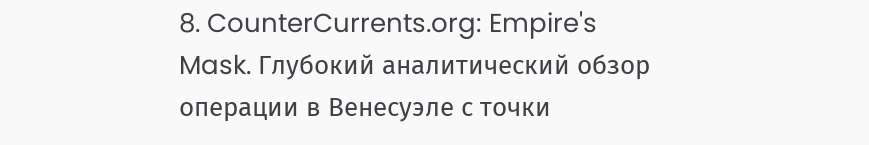8. CounterCurrents.org: Empire's Mask. Глубокий аналитический обзор операции в Венесуэле с точки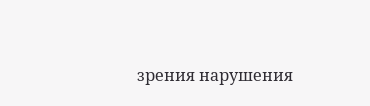зрения нарушения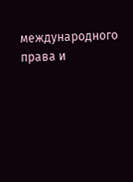международного права и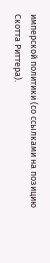имперской политики (со ссылками на позицию Скотта Риттера).